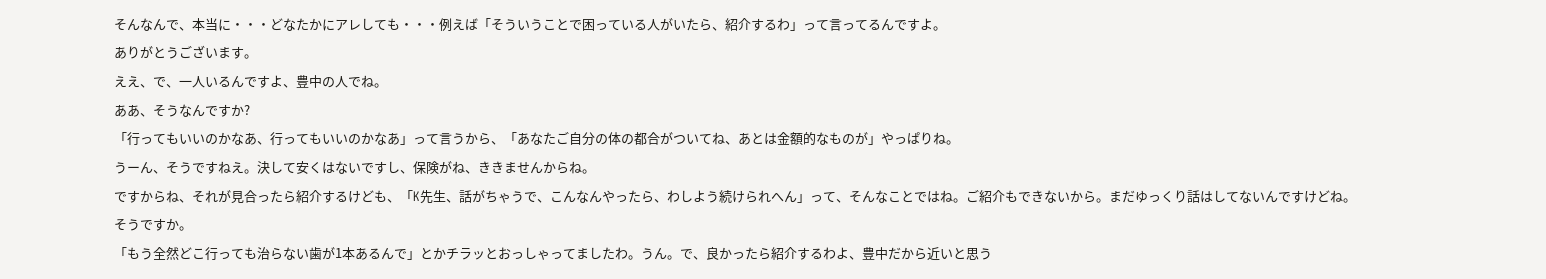そんなんで、本当に・・・どなたかにアレしても・・・例えば「そういうことで困っている人がいたら、紹介するわ」って言ってるんですよ。
ありがとうございます。
ええ、で、一人いるんですよ、豊中の人でね。
ああ、そうなんですか?
「行ってもいいのかなあ、行ってもいいのかなあ」って言うから、「あなたご自分の体の都合がついてね、あとは金額的なものが」やっぱりね。
うーん、そうですねえ。決して安くはないですし、保険がね、ききませんからね。
ですからね、それが見合ったら紹介するけども、「K先生、話がちゃうで、こんなんやったら、わしよう続けられへん」って、そんなことではね。ご紹介もできないから。まだゆっくり話はしてないんですけどね。
そうですか。
「もう全然どこ行っても治らない歯が1本あるんで」とかチラッとおっしゃってましたわ。うん。で、良かったら紹介するわよ、豊中だから近いと思う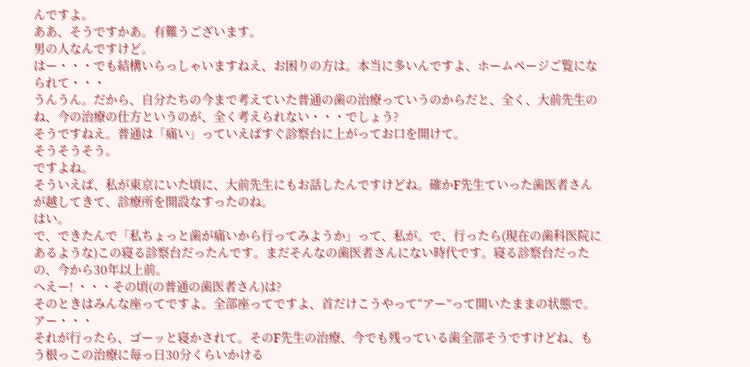んですよ。
ああ、そうですかあ。有難うございます。
男の人なんですけど。
はー・・・でも結構いらっしゃいますねえ、お困りの方は。本当に多いんですよ、ホームページご覧になられて・・・
うんうん。だから、自分たちの今まで考えていた普通の歯の治療っていうのからだと、全く、大前先生のね、今の治療の仕方というのが、全く考えられない・・・でしょう?
そうですねえ。普通は「痛い」っていえばすぐ診察台に上がってお口を開けて。
そうそうそう。
ですよね。
そういえば、私が東京にいた頃に、大前先生にもお話したんですけどね。確かF先生ていった歯医者さんが越してきて、診療所を開設なすったのね。
はい。
で、できたんで「私ちょっと歯が痛いから行ってみようか」って、私が。で、行ったら(現在の歯科医院にあるような)この寝る診察台だったんです。まだそんなの歯医者さんにない時代です。寝る診察台だったの、今から30年以上前。
へえー! ・・・その頃(の普通の歯医者さん)は?
そのときはみんな座ってですよ。全部座ってですよ、首だけこうやって“アー”って開いたままの状態で。
アー・・・
それが行ったら、ゴーッと寝かされて。そのF先生の治療、今でも残っている歯全部そうですけどね、もう根っこの治療に毎っ日30分くらいかける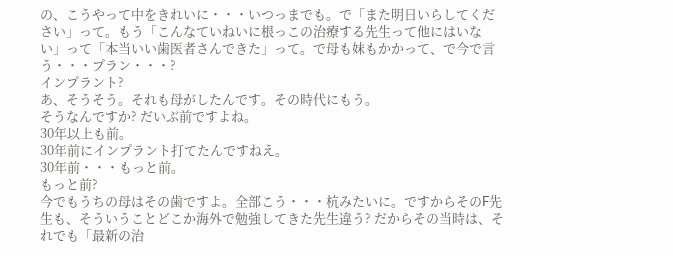の、こうやって中をきれいに・・・いつっまでも。で「また明日いらしてください」って。もう「こんなていねいに根っこの治療する先生って他にはいない」って「本当いい歯医者さんできた」って。で母も妹もかかって、で今で言う・・・プラン・・・?
インプラント?
あ、そうそう。それも母がしたんです。その時代にもう。
そうなんですか? だいぶ前ですよね。
30年以上も前。
30年前にインプラント打てたんですねえ。
30年前・・・もっと前。
もっと前?
今でもうちの母はその歯ですよ。全部こう・・・杭みたいに。ですからそのF先生も、そういうことどこか海外で勉強してきた先生違う? だからその当時は、それでも「最新の治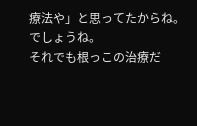療法や」と思ってたからね。
でしょうね。
それでも根っこの治療だ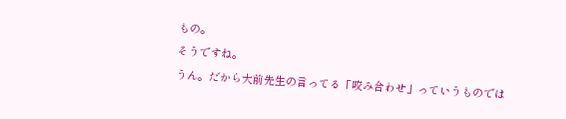もの。
そうですね。
うん。だから大前先生の言ってる「咬み合わせ」っていうものでは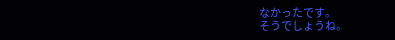なかったです。
そうでしょうね。